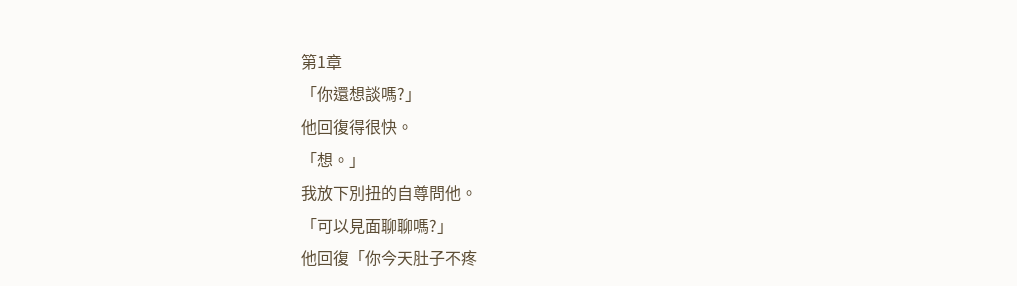第1章
「你還想談嗎?」
他回復得很快。
「想。」
我放下別扭的自尊問他。
「可以見面聊聊嗎?」
他回復「你今天肚子不疼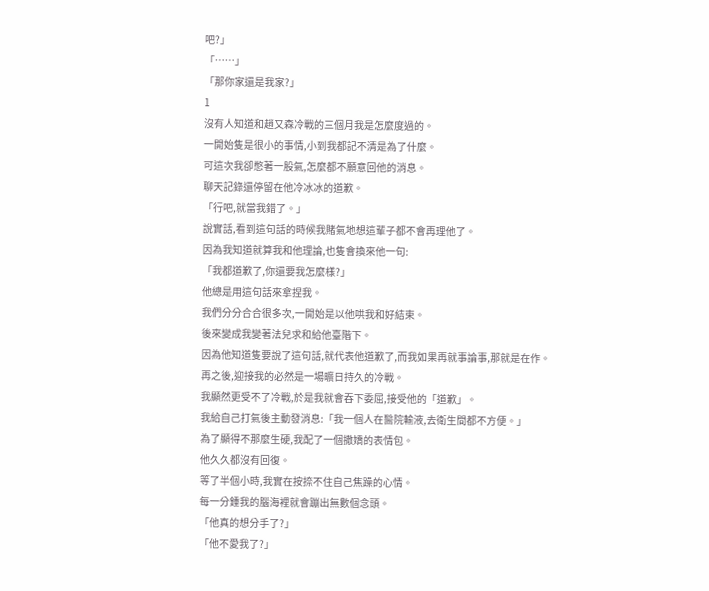吧?」
「……」
「那你家還是我家?」
1
沒有人知道和趙又森冷戰的三個月我是怎麼度過的。
一開始隻是很小的事情,小到我都記不清是為了什麼。
可這次我卻憋著一股氣,怎麼都不願意回他的消息。
聊天記錄還停留在他冷冰冰的道歉。
「行吧,就當我錯了。」
說實話,看到這句話的時候我賭氣地想這輩子都不會再理他了。
因為我知道就算我和他理論,也隻會換來他一句:
「我都道歉了,你還要我怎麼樣?」
他總是用這句話來拿捏我。
我們分分合合很多次,一開始是以他哄我和好結束。
後來變成我變著法兒求和給他臺階下。
因為他知道隻要說了這句話,就代表他道歉了,而我如果再就事論事,那就是在作。
再之後,迎接我的必然是一場曠日持久的冷戰。
我顯然更受不了冷戰,於是我就會吞下委屈,接受他的「道歉」。
我給自己打氣後主動發消息:「我一個人在醫院輸液,去衛生間都不方便。」
為了顯得不那麼生硬,我配了一個撒嬌的表情包。
他久久都沒有回復。
等了半個小時,我實在按捺不住自己焦躁的心情。
每一分鍾我的腦海裡就會蹦出無數個念頭。
「他真的想分手了?」
「他不愛我了?」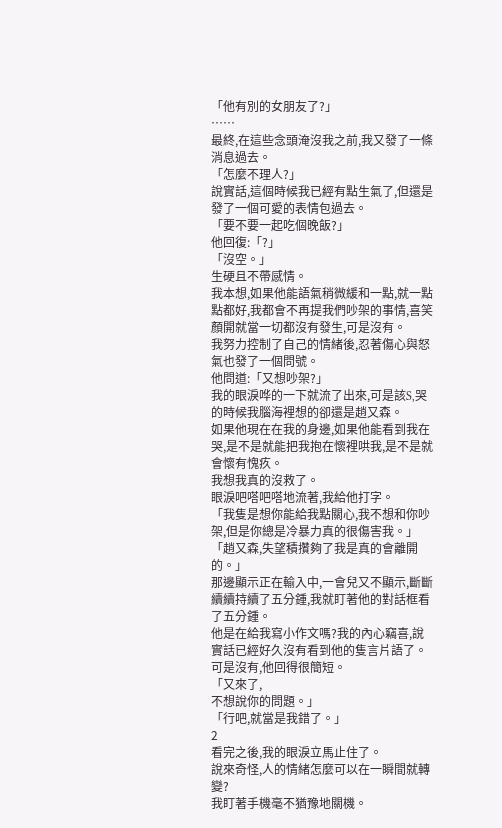「他有別的女朋友了?」
……
最終,在這些念頭淹沒我之前,我又發了一條消息過去。
「怎麼不理人?」
說實話,這個時候我已經有點生氣了,但還是發了一個可愛的表情包過去。
「要不要一起吃個晚飯?」
他回復:「?」
「沒空。」
生硬且不帶感情。
我本想,如果他能語氣稍微緩和一點,就一點點都好,我都會不再提我們吵架的事情,喜笑顏開就當一切都沒有發生,可是沒有。
我努力控制了自己的情緒後,忍著傷心與怒氣也發了一個問號。
他問道:「又想吵架?」
我的眼淚哗的一下就流了出來,可是該S,哭的時候我腦海裡想的卻還是趙又森。
如果他現在在我的身邊,如果他能看到我在哭,是不是就能把我抱在懷裡哄我,是不是就會懷有愧疚。
我想我真的沒救了。
眼淚吧嗒吧嗒地流著,我給他打字。
「我隻是想你能給我點關心,我不想和你吵架,但是你總是冷暴力真的很傷害我。」
「趙又森,失望積攢夠了我是真的會離開的。」
那邊顯示正在輸入中,一會兒又不顯示,斷斷續續持續了五分鍾,我就盯著他的對話框看了五分鍾。
他是在給我寫小作文嗎?我的內心竊喜,說實話已經好久沒有看到他的隻言片語了。
可是沒有,他回得很簡短。
「又來了,
不想說你的問題。」
「行吧,就當是我錯了。」
2
看完之後,我的眼淚立馬止住了。
說來奇怪,人的情緒怎麼可以在一瞬間就轉變?
我盯著手機毫不猶豫地關機。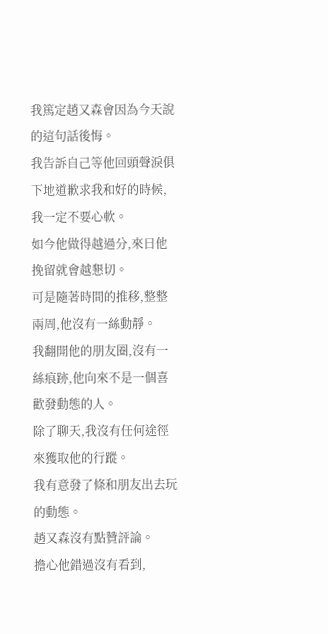我篤定趙又森會因為今天說的這句話後悔。
我告訴自己等他回頭聲淚俱下地道歉求我和好的時候,我一定不要心軟。
如今他做得越過分,來日他挽留就會越懇切。
可是隨著時間的推移,整整兩周,他沒有一絲動靜。
我翻開他的朋友圈,沒有一絲痕跡,他向來不是一個喜歡發動態的人。
除了聊天,我沒有任何途徑來獲取他的行蹤。
我有意發了條和朋友出去玩的動態。
趙又森沒有點贊評論。
擔心他錯過沒有看到,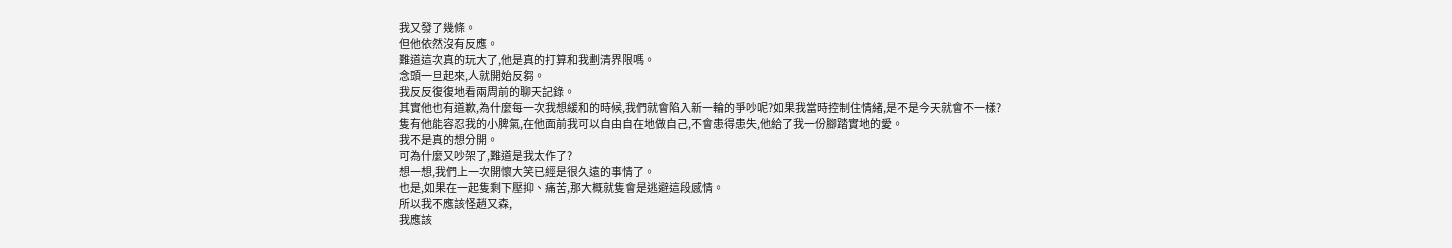我又發了幾條。
但他依然沒有反應。
難道這次真的玩大了,他是真的打算和我劃清界限嗎。
念頭一旦起來,人就開始反芻。
我反反復復地看兩周前的聊天記錄。
其實他也有道歉,為什麼每一次我想緩和的時候,我們就會陷入新一輪的爭吵呢?如果我當時控制住情緒,是不是今天就會不一樣?
隻有他能容忍我的小脾氣,在他面前我可以自由自在地做自己,不會患得患失,他給了我一份腳踏實地的愛。
我不是真的想分開。
可為什麼又吵架了,難道是我太作了?
想一想,我們上一次開懷大笑已經是很久遠的事情了。
也是,如果在一起隻剩下壓抑、痛苦,那大概就隻會是逃避這段感情。
所以我不應該怪趙又森,
我應該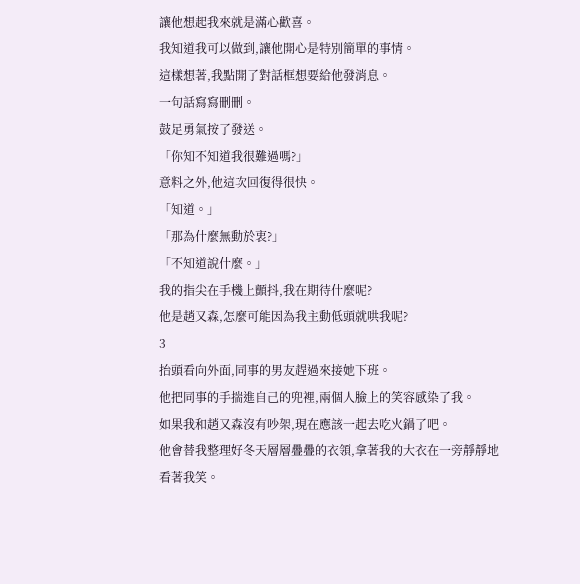讓他想起我來就是滿心歡喜。
我知道我可以做到,讓他開心是特別簡單的事情。
這樣想著,我點開了對話框想要給他發消息。
一句話寫寫刪刪。
鼓足勇氣按了發送。
「你知不知道我很難過嗎?」
意料之外,他這次回復得很快。
「知道。」
「那為什麼無動於衷?」
「不知道說什麼。」
我的指尖在手機上顫抖,我在期待什麼呢?
他是趙又森,怎麼可能因為我主動低頭就哄我呢?
3
抬頭看向外面,同事的男友趕過來接她下班。
他把同事的手揣進自己的兜裡,兩個人臉上的笑容感染了我。
如果我和趙又森沒有吵架,現在應該一起去吃火鍋了吧。
他會替我整理好冬天層層疊疊的衣領,拿著我的大衣在一旁靜靜地看著我笑。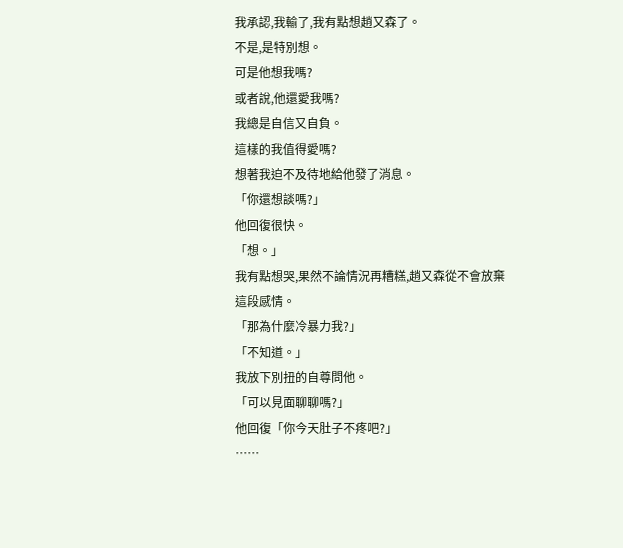我承認,我輸了,我有點想趙又森了。
不是,是特別想。
可是他想我嗎?
或者說,他還愛我嗎?
我總是自信又自負。
這樣的我值得愛嗎?
想著我迫不及待地給他發了消息。
「你還想談嗎?」
他回復很快。
「想。」
我有點想哭,果然不論情況再糟糕,趙又森從不會放棄這段感情。
「那為什麼冷暴力我?」
「不知道。」
我放下別扭的自尊問他。
「可以見面聊聊嗎?」
他回復「你今天肚子不疼吧?」
……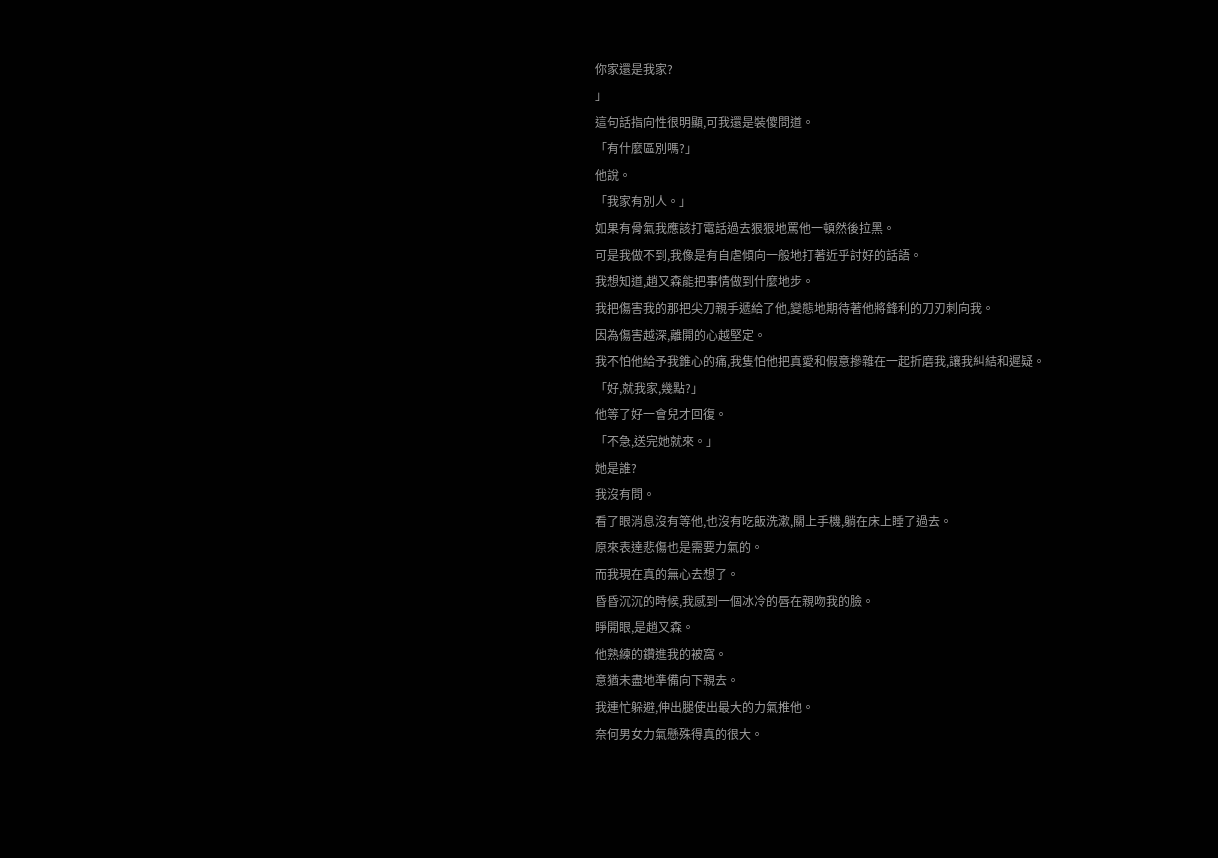你家還是我家?
」
這句話指向性很明顯,可我還是裝傻問道。
「有什麼區別嗎?」
他說。
「我家有別人。」
如果有骨氣我應該打電話過去狠狠地罵他一頓然後拉黑。
可是我做不到,我像是有自虐傾向一般地打著近乎討好的話語。
我想知道,趙又森能把事情做到什麼地步。
我把傷害我的那把尖刀親手遞給了他,變態地期待著他將鋒利的刀刃刺向我。
因為傷害越深,離開的心越堅定。
我不怕他給予我錐心的痛,我隻怕他把真愛和假意摻雜在一起折磨我,讓我糾結和遲疑。
「好,就我家,幾點?」
他等了好一會兒才回復。
「不急,送完她就來。」
她是誰?
我沒有問。
看了眼消息沒有等他,也沒有吃飯洗漱,關上手機,躺在床上睡了過去。
原來表達悲傷也是需要力氣的。
而我現在真的無心去想了。
昏昏沉沉的時候,我感到一個冰冷的唇在親吻我的臉。
睜開眼,是趙又森。
他熟練的鑽進我的被窩。
意猶未盡地準備向下親去。
我連忙躲避,伸出腿使出最大的力氣推他。
奈何男女力氣懸殊得真的很大。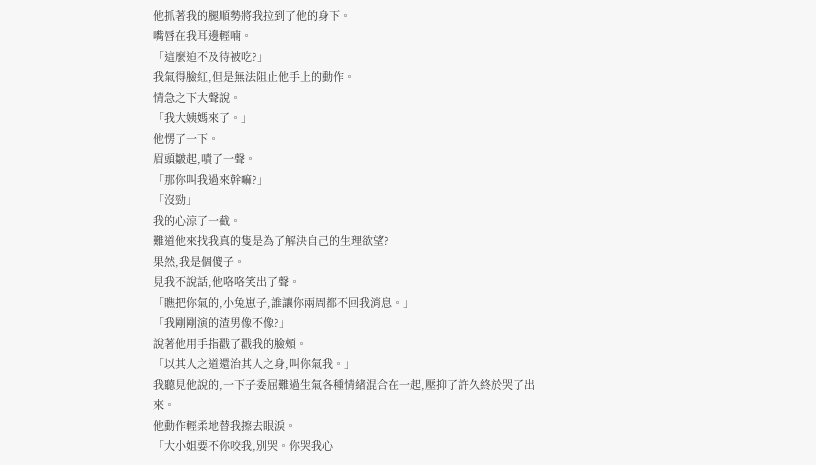他抓著我的腿順勢將我拉到了他的身下。
嘴唇在我耳邊輕喃。
「這麼迫不及待被吃?」
我氣得臉紅,但是無法阻止他手上的動作。
情急之下大聲說。
「我大姨媽來了。」
他愣了一下。
眉頭皺起,嘖了一聲。
「那你叫我過來幹嘛?」
「沒勁」
我的心涼了一截。
難道他來找我真的隻是為了解決自己的生理欲望?
果然,我是個傻子。
見我不說話,他咯咯笑出了聲。
「瞧把你氣的,小兔崽子,誰讓你兩周都不回我消息。」
「我剛剛演的渣男像不像?」
說著他用手指戳了戳我的臉頰。
「以其人之道還治其人之身,叫你氣我。」
我聽見他說的,一下子委屈難過生氣各種情緒混合在一起,壓抑了許久終於哭了出來。
他動作輕柔地替我擦去眼淚。
「大小姐要不你咬我,別哭。你哭我心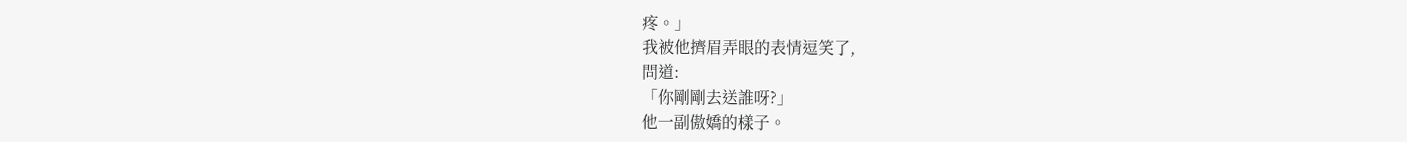疼。」
我被他擠眉弄眼的表情逗笑了,
問道:
「你剛剛去送誰呀?」
他一副傲嬌的樣子。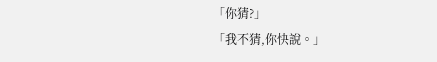「你猜?」
「我不猜,你快說。」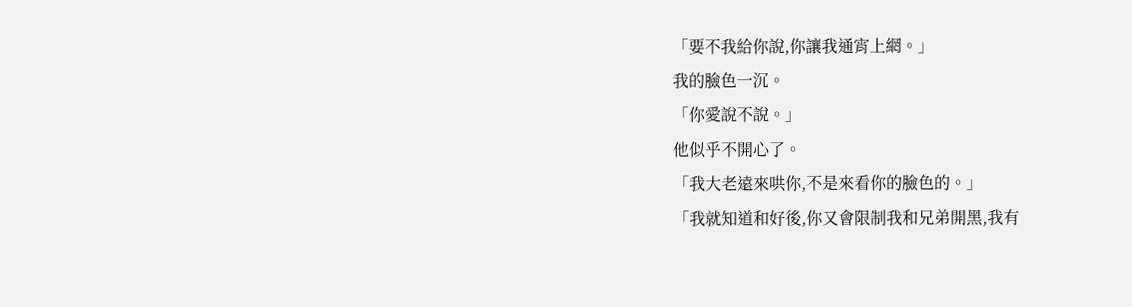「要不我給你說,你讓我通宵上網。」
我的臉色一沉。
「你愛說不說。」
他似乎不開心了。
「我大老遠來哄你,不是來看你的臉色的。」
「我就知道和好後,你又會限制我和兄弟開黑,我有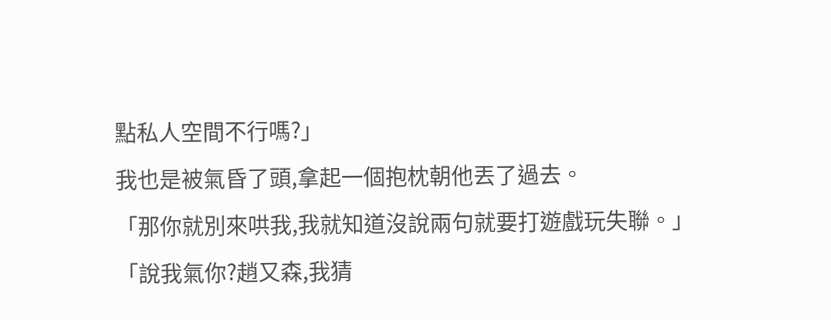點私人空間不行嗎?」
我也是被氣昏了頭,拿起一個抱枕朝他丟了過去。
「那你就別來哄我,我就知道沒說兩句就要打遊戲玩失聯。」
「說我氣你?趙又森,我猜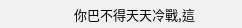你巴不得天天冷戰,這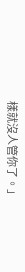樣就沒人管你了。」